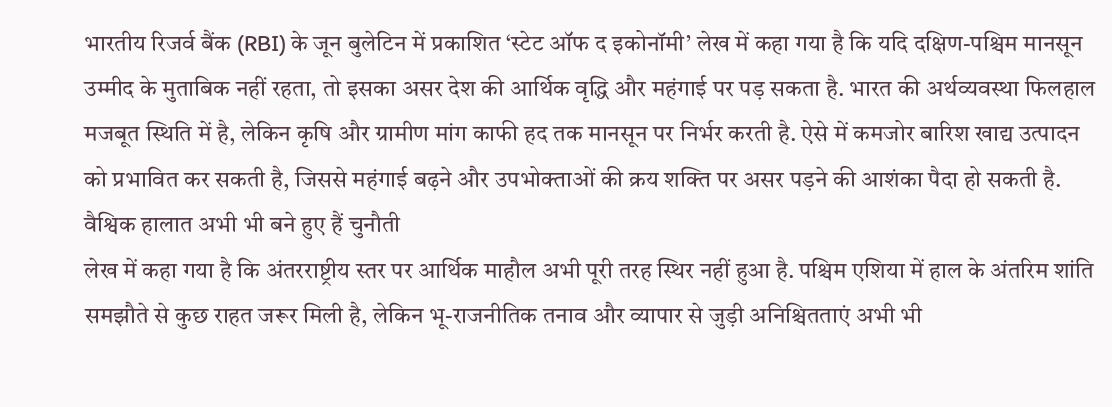भारतीय रिजर्व बैंक (RBI) के जून बुलेटिन में प्रकाशित ‘स्टेट ऑफ द इकोनॉमी’ लेख में कहा गया है कि यदि दक्षिण-पश्चिम मानसून उम्मीद के मुताबिक नहीं रहता, तो इसका असर देश की आर्थिक वृद्धि और महंगाई पर पड़ सकता है. भारत की अर्थव्यवस्था फिलहाल मजबूत स्थिति में है, लेकिन कृषि और ग्रामीण मांग काफी हद तक मानसून पर निर्भर करती है. ऐसे में कमजोर बारिश खाद्य उत्पादन को प्रभावित कर सकती है, जिससे महंगाई बढ़ने और उपभोक्ताओं की क्रय शक्ति पर असर पड़ने की आशंका पैदा हो सकती है.
वैश्विक हालात अभी भी बने हुए हैं चुनौती
लेख में कहा गया है कि अंतरराष्ट्रीय स्तर पर आर्थिक माहौल अभी पूरी तरह स्थिर नहीं हुआ है. पश्चिम एशिया में हाल के अंतरिम शांति समझौते से कुछ राहत जरूर मिली है, लेकिन भू-राजनीतिक तनाव और व्यापार से जुड़ी अनिश्चितताएं अभी भी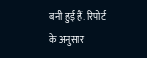बनी हुई हैं. रिपोर्ट के अनुसार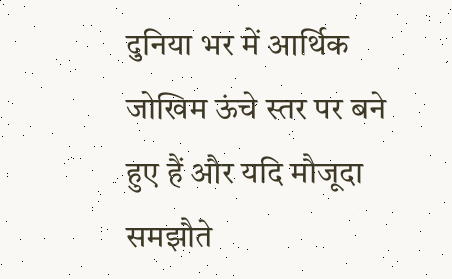दुनिया भर में आर्थिक जोखिम ऊंचे स्तर पर बने हुए हैं और यदि मौजूदा समझौते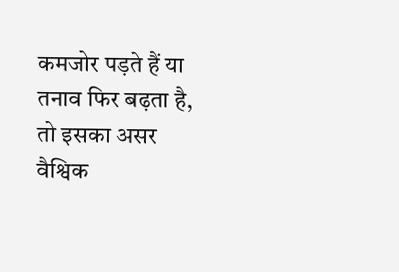कमजोर पड़ते हैं या तनाव फिर बढ़ता है, तो इसका असर वैश्विक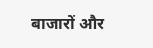बाजारों और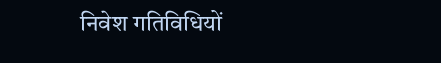निवेश गतिविधियों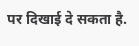पर दिखाई दे सकता है.